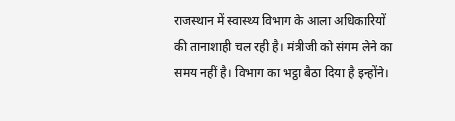राजस्थान में स्वास्थ्य विभाग के आला अधिकारियों की तानाशाही चल रही है। मंत्रीजी को संगम लेने का समय नहीं है। विभाग का भट्ठा बैठा दिया है इन्होंने।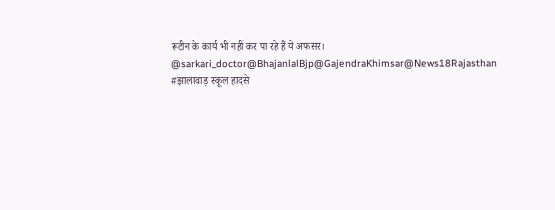रूटीन के कार्य भी नहीं कर पा रहे हैं ये अफसर। @sarkari_doctor@BhajanlalBjp@GajendraKhimsar@News18Rajasthan
#झालावाड़ स्कूल हादसे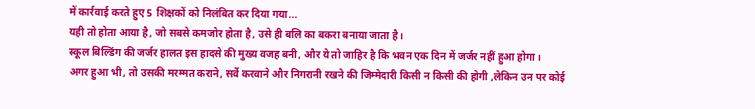में कार्रवाई करते हुए 5 शिक्षकों को निलंबित कर दिया गया...
यही तो होता आया है, जो सबसे कमजोर होता है, उसे ही बलि का बकरा बनाया जाता है।
स्कूल बिल्डिंग की जर्जर हालत इस हादसे की मुख्य वजह बनी, और ये तो जाहिर है कि भवन एक दिन में जर्जर नहीं हुआ होगा।
अगर हुआ भी, तो उसकी मरम्मत कराने, सर्वे करवाने और निगरानी रखने की जिम्मेदारी किसी न किसी की होगी ,लेकिन उन पर कोई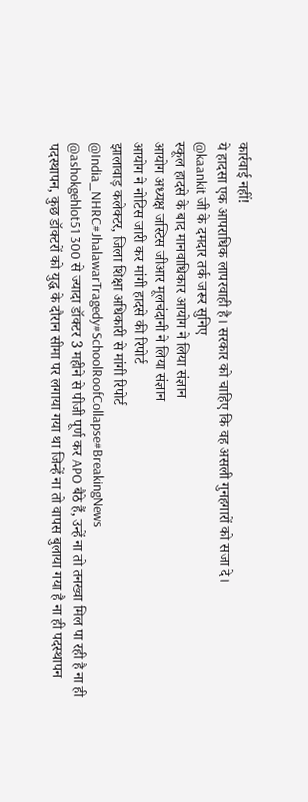कार्रवाई नहीं!
ये हादसा एक आपराधिक लापरवाही है। सरकार को चाहिए कि वह असली गुनहगारों को सजा दे।
@kaankit जी के दमदार तर्क जरूर सुनिए
स्कूल हादसे के बाद मानवाधिकार आयोग ने लिया संज्ञान
आयोग अध्यक्ष जस्टिस जीआर मूलचंदानी ने लिया संज्ञान
आयोग ने नोटिस जारी कर मांगी हादसे की रिपोर्ट
झालावाड़ कलेक्टर, जिला शिक्षा अधिकारी से मांगी रिपोर्ट
@India_NHRC#JhalawarTragedy#SchoolRoofCollapse#BreakingNews
@ashokgehlot51 300 से ज्यादा डॉक्टर 3 महीने से पीजी पूर्ण कर APO बैठे हैं, उन्हें ना तो तनख्वा मिल पा रही है ना ही पदस्थापन, कुछ डॉक्टरों को युद्ध के दौरान सीमा पर लगाया गया था जिन्हें ना तो वापस बुलाया गया है ना ही पदस्थापन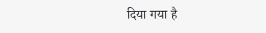दिया गया है